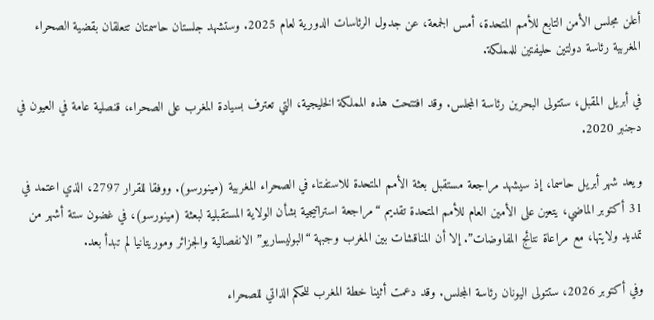أعلن مجلس الأمن التابع للأمم المتحدة، أمس الجمعة، عن جدول الرئاسات الدورية لعام 2025. وستشهد جلستان حاسمتان تتعلقان بقضية الصحراء المغربية رئاسة دولتين حليفتين للمملكة.

في أبريل المقبل، ستتولى البحرين رئاسة المجلس. وقد افتتحت هذه المملكة الخليجية، التي تعترف بسيادة المغرب على الصحراء، قنصلية عامة في العيون في دجنبر 2020.

ويعد شهر أبريل حاسما، إذ سيشهد مراجعة مستقبل بعثة الأمم المتحدة للاستفتاء في الصحراء المغربية (مينورسو). ووفقا للقرار 2797، الذي اعتمد في 31 أكتوبر الماضي، يتعين على الأمين العام للأمم المتحدة تقديم “مراجعة استراتيجية بشأن الولاية المستقبلية لبعثة (مينورسو)، في غضون ستة أشهر من تمديد ولايتها، مع مراعاة نتائج المفاوضات”. إلا أن المناقشات بين المغرب وجبهة “البوليساريو” الانفصالية والجزائر وموريتانيا لم تبدأ بعد.

وفي أكتوبر 2026، ستتولى اليونان رئاسة المجلس. وقد دعمت أثينا خطة المغرب للحكم الذاتي للصحراء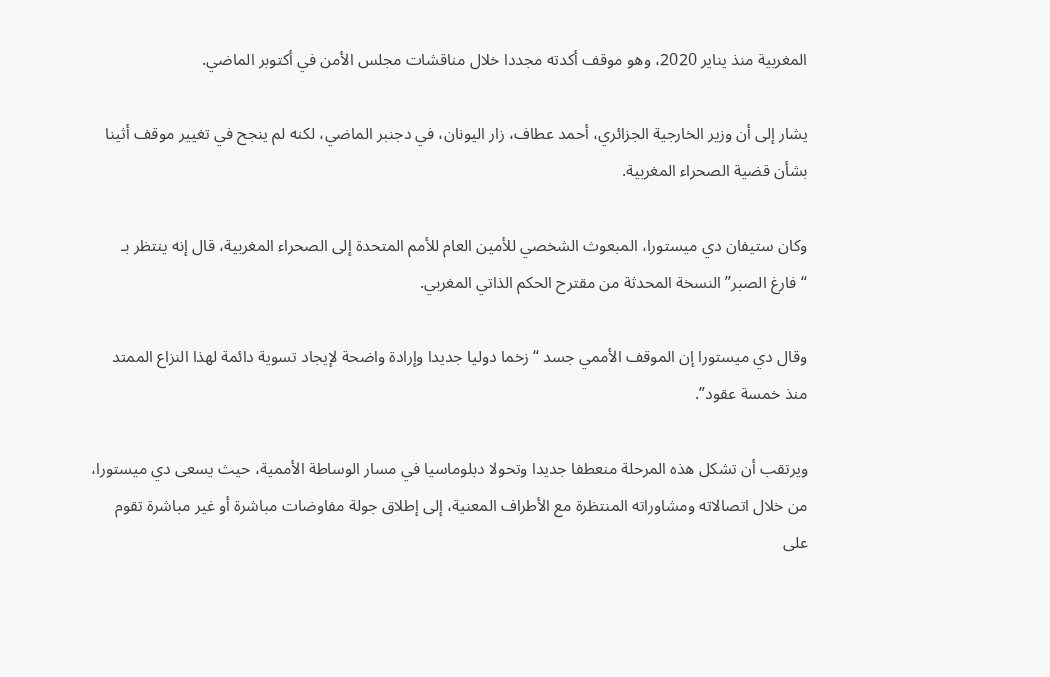المغربية منذ يناير 2020، وهو موقف أكدته مجددا خلال مناقشات مجلس الأمن في أكتوبر الماضي.

يشار إلى أن وزير الخارجية الجزائري، أحمد عطاف، زار اليونان، في دجنبر الماضي، لكنه لم ينجح في تغيير موقف أثينا بشأن قضية الصحراء المغربية.

وكان ستيفان دي ميستورا، المبعوث الشخصي للأمين العام للأمم المتحدة إلى الصحراء المغربية، قال إنه ينتظر بـ “فارغ الصبر” النسخة المحدثة من مقترح الحكم الذاتي المغربي.

وقال دي ميستورا إن الموقف الأممي جسد “زخما دوليا جديدا وإرادة واضحة لإيجاد تسوية دائمة لهذا النزاع الممتد منذ خمسة عقود”.

ويرتقب أن تشكل هذه المرحلة منعطفا جديدا وتحولا دبلوماسيا في مسار الوساطة الأممية، حيث يسعى دي ميستورا، من خلال اتصالاته ومشاوراته المنتظرة مع الأطراف المعنية، إلى إطلاق جولة مفاوضات مباشرة أو غير مباشرة تقوم على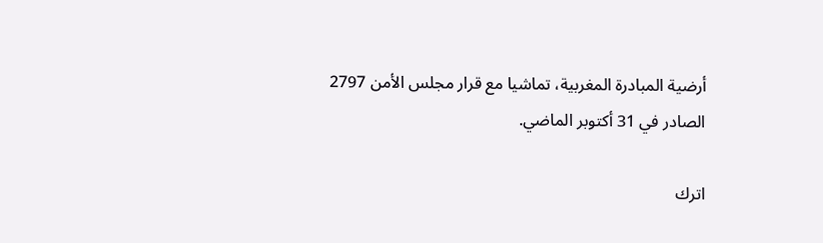أرضية المبادرة المغربية، تماشيا مع قرار مجلس الأمن 2797 الصادر في 31 أكتوبر الماضي.

اترك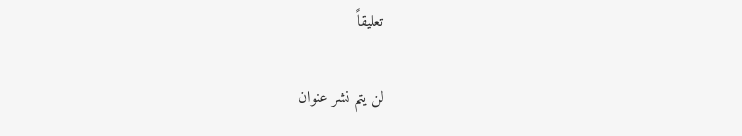تعليقاً

لن يتم نشر عنوان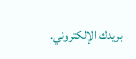بريدك الإلكتروني.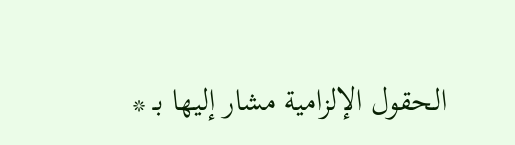الحقول الإلزامية مشار إليها بـ *